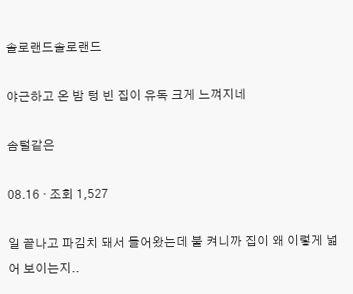솔로랜드솔로랜드

야근하고 온 밤 텅 빈 집이 유독 크게 느껴지네

솜털같은

08.16 · 조회 1,527

일 끝나고 파김치 돼서 들어왔는데 불 켜니까 집이 왜 이렇게 넓어 보이는지..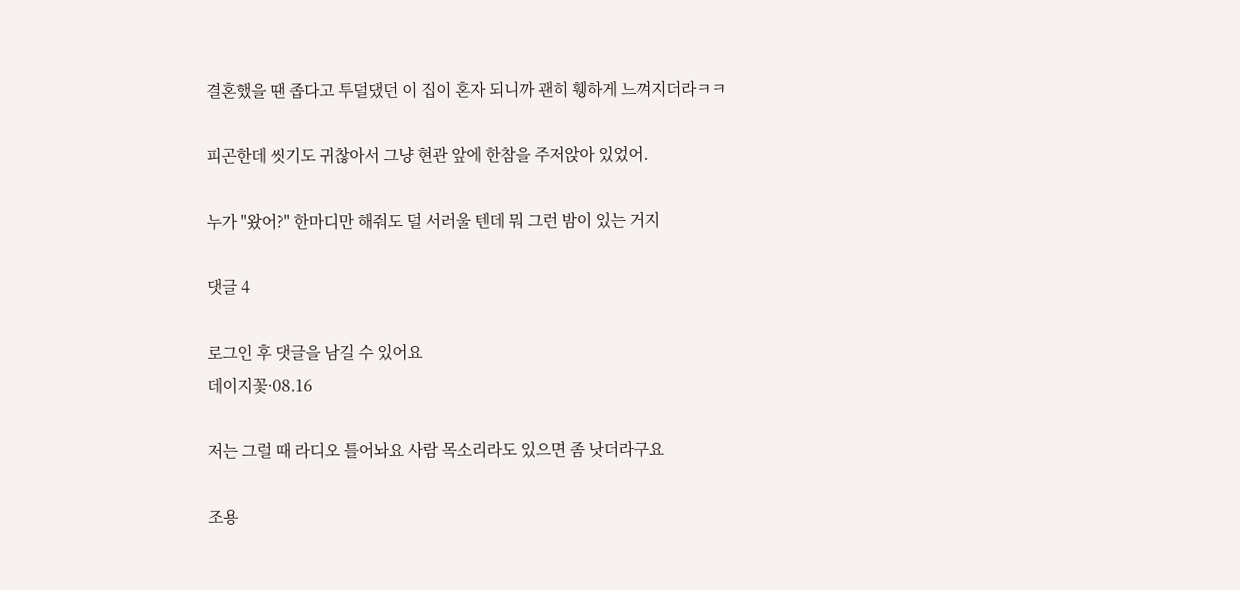결혼했을 땐 좁다고 투덜댔던 이 집이 혼자 되니까 괜히 휑하게 느껴지더라ㅋㅋ

피곤한데 씻기도 귀찮아서 그냥 현관 앞에 한참을 주저앉아 있었어.

누가 "왔어?" 한마디만 해줘도 덜 서러울 텐데 뭐 그런 밤이 있는 거지

댓글 4

로그인 후 댓글을 남길 수 있어요
데이지꽃·08.16

저는 그럴 때 라디오 틀어놔요 사람 목소리라도 있으면 좀 낫더라구요

조용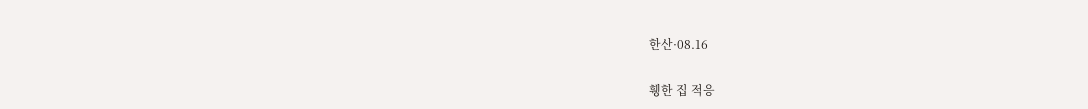한산·08.16

휑한 집 적응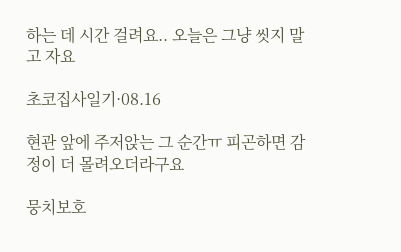하는 데 시간 걸려요.. 오늘은 그냥 씻지 말고 자요

초코집사일기·08.16

현관 앞에 주저앉는 그 순간ㅠ 피곤하면 감정이 더 몰려오더라구요

뭉치보호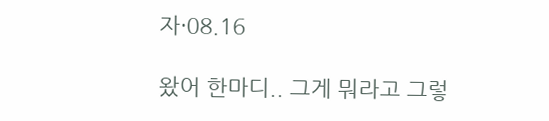자·08.16

왔어 한마디.. 그게 뭐라고 그렇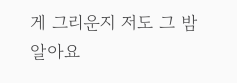게 그리운지 저도 그 밤 알아요